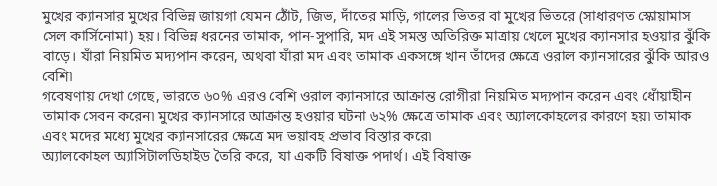মুখের ক্যানসার মুখের বিভিন্ন জায়গা যেমন ঠোঁট, জিভ, দাঁতের মাড়ি, গালের ভিতর বা মুখের ভিতরে (সাধারণত স্কোয়ামাস সেল কার্সিনোমা) হয়। বিভিন্ন ধরনের তামাক, পান-সুপারি, মদ এই সমস্ত অতিরিক্ত মাত্রায় খেলে মুখের ক্যানসার হওয়ার ঝুঁকি বাড়ে। যাঁরা নিয়মিত মদ্যপান করেন, অথবা যাঁরা মদ এবং তামাক একসঙ্গে খান তাঁদের ক্ষেত্রে ওরাল ক্যানসারের ঝুঁকি আরও বেশি৷
গবেষণায় দেখা গেছে, ভারতে ৬০% এরও বেশি ওরাল ক্যানসারে আক্রান্ত রোগীরা নিয়মিত মদ্যপান করেন এবং ধোঁয়াহীন তামাক সেবন করেন৷ মুখের ক্যানসারে আক্রান্ত হওয়ার ঘটনা ৬২% ক্ষেত্রে তামাক এবং অ্যালকোহলের কারণে হয়৷ তামাক এবং মদের মধ্যে মুখের ক্যানসারের ক্ষেত্রে মদ ভয়াবহ প্রভাব বিস্তার করে৷
অ্যালকোহল অ্যাসিটালডিহাইড তৈরি করে, যা একটি বিষাক্ত পদার্থ। এই বিষাক্ত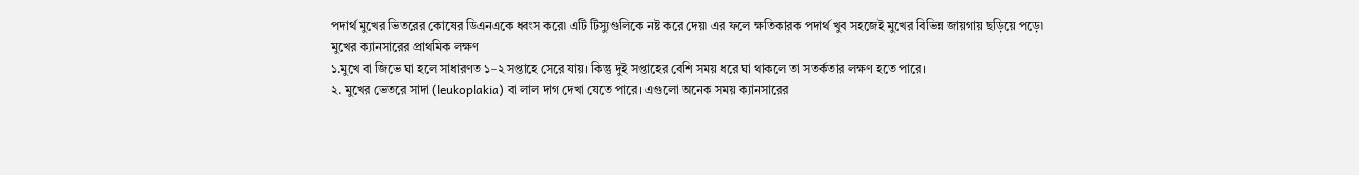পদার্থ মুখের ভিতরের কোষের ডিএনএকে ধ্বংস করে৷ এটি টিস্যুগুলিকে নষ্ট করে দেয়৷ এর ফলে ক্ষতিকারক পদার্থ খুব সহজেই মুখের বিভিন্ন জায়গায় ছড়িয়ে পড়ে৷
মুখের ক্যানসারের প্রাথমিক লক্ষণ
১.মুখে বা জিভে ঘা হলে সাধারণত ১–২ সপ্তাহে সেরে যায়। কিন্তু দুই সপ্তাহের বেশি সময় ধরে ঘা থাকলে তা সতর্কতার লক্ষণ হতে পারে।
২. মুখের ভেতরে সাদা (leukoplakia) বা লাল দাগ দেখা যেতে পারে। এগুলো অনেক সময় ক্যানসারের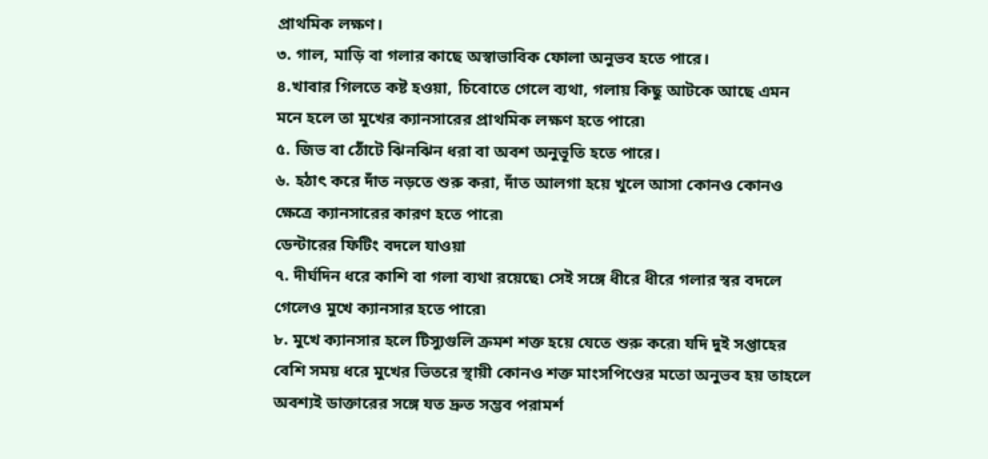প্রাথমিক লক্ষণ।
৩. গাল, মাড়ি বা গলার কাছে অস্বাভাবিক ফোলা অনুভব হতে পারে।
৪.খাবার গিলতে কষ্ট হওয়া, চিবোতে গেলে ব্যথা, গলায় কিছু আটকে আছে এমন মনে হলে তা মুখের ক্যানসারের প্রাথমিক লক্ষণ হতে পারে৷
৫. জিভ বা ঠোঁটে ঝিনঝিন ধরা বা অবশ অনুভূতি হতে পারে।
৬. হঠাৎ করে দাঁত নড়তে শুরু করা, দাঁত আলগা হয়ে খুলে আসা কোনও কোনও ক্ষেত্রে ক্যানসারের কারণ হতে পারে৷
ডেন্টারের ফিটিং বদলে যাওয়া
৭. দীর্ঘদিন ধরে কাশি বা গলা ব্যথা রয়েছে৷ সেই সঙ্গে ধীরে ধীরে গলার স্বর বদলে গেলেও মুখে ক্যানসার হতে পারে৷
৮. মুখে ক্যানসার হলে টিস্যুগুলি ক্রমশ শক্ত হয়ে যেতে শুরু করে৷ যদি দুই সপ্তাহের বেশি সময় ধরে মুখের ভিতরে স্থায়ী কোনও শক্ত মাংসপিণ্ডের মতো অনুভব হয় তাহলে অবশ্যই ডাক্তারের সঙ্গে যত দ্রুত সম্ভব পরামর্শ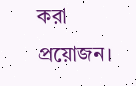করা প্রয়োজন।